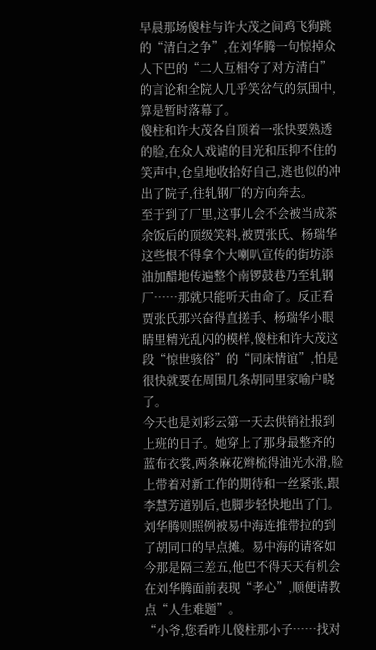早晨那场傻柱与许大茂之间鸡飞狗跳的“清白之争”,在刘华腾一句惊掉众人下巴的“二人互相夺了对方清白”的言论和全院人几乎笑岔气的氛围中,算是暂时落幕了。
傻柱和许大茂各自顶着一张快要熟透的脸,在众人戏谑的目光和压抑不住的笑声中,仓皇地收拾好自己,逃也似的冲出了院子,往轧钢厂的方向奔去。
至于到了厂里,这事儿会不会被当成茶余饭后的顶级笑料,被贾张氏、杨瑞华这些恨不得拿个大喇叭宣传的街坊添油加醋地传遍整个南锣鼓巷乃至轧钢厂……那就只能听天由命了。反正看贾张氏那兴奋得直搓手、杨瑞华小眼睛里精光乱闪的模样,傻柱和许大茂这段“惊世骇俗”的“同床情谊”,怕是很快就要在周围几条胡同里家喻户晓了。
今天也是刘彩云第一天去供销社报到上班的日子。她穿上了那身最整齐的蓝布衣裳,两条麻花辫梳得油光水滑,脸上带着对新工作的期待和一丝紧张,跟李慧芳道别后,也脚步轻快地出了门。
刘华腾则照例被易中海连推带拉的到了胡同口的早点摊。易中海的请客如今那是隔三差五,他巴不得天天有机会在刘华腾面前表现“孝心”,顺便请教点“人生难题”。
“小爷,您看昨儿傻柱那小子……找对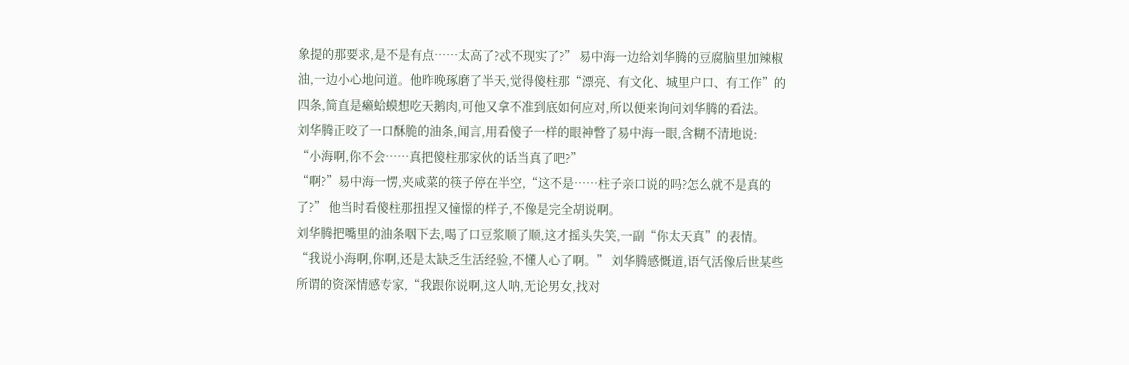象提的那要求,是不是有点……太高了?忒不现实了?” 易中海一边给刘华腾的豆腐脑里加辣椒油,一边小心地问道。他昨晚琢磨了半天,觉得傻柱那“漂亮、有文化、城里户口、有工作”的四条,简直是癞蛤蟆想吃天鹅肉,可他又拿不准到底如何应对,所以便来询问刘华腾的看法。
刘华腾正咬了一口酥脆的油条,闻言,用看傻子一样的眼神瞥了易中海一眼,含糊不清地说:
“小海啊,你不会……真把傻柱那家伙的话当真了吧?”
“啊?”易中海一愣,夹咸菜的筷子停在半空,“这不是……柱子亲口说的吗?怎么就不是真的了?” 他当时看傻柱那扭捏又憧憬的样子,不像是完全胡说啊。
刘华腾把嘴里的油条咽下去,喝了口豆浆顺了顺,这才摇头失笑,一副“你太天真”的表情。
“我说小海啊,你啊,还是太缺乏生活经验,不懂人心了啊。” 刘华腾感慨道,语气活像后世某些所谓的资深情感专家,“我跟你说啊,这人呐,无论男女,找对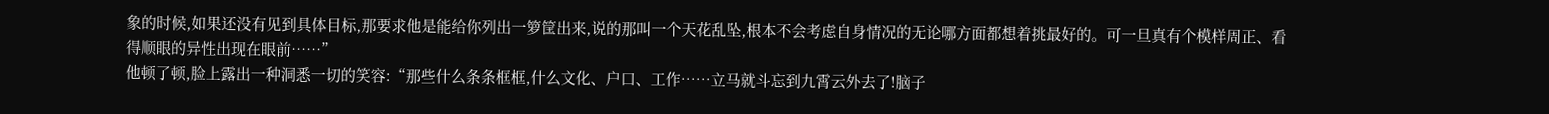象的时候,如果还没有见到具体目标,那要求他是能给你列出一箩筐出来,说的那叫一个天花乱坠,根本不会考虑自身情况的无论哪方面都想着挑最好的。可一旦真有个模样周正、看得顺眼的异性出现在眼前……”
他顿了顿,脸上露出一种洞悉一切的笑容:“那些什么条条框框,什么文化、户口、工作……立马就斗忘到九霄云外去了!脑子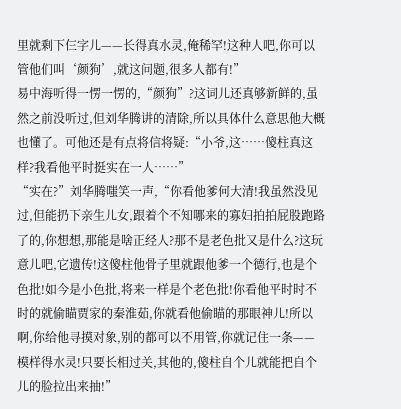里就剩下仨字儿——长得真水灵,俺稀罕!这种人吧,你可以管他们叫‘颜狗’,就这问题,很多人都有!”
易中海听得一愣一愣的,“颜狗”?这词儿还真够新鲜的,虽然之前没听过,但刘华腾讲的清除,所以具体什么意思他大概也懂了。可他还是有点将信将疑:“小爷,这……傻柱真这样?我看他平时挺实在一人……”
“实在?”刘华腾嗤笑一声,“你看他爹何大清!我虽然没见过,但能扔下亲生儿女,跟着个不知哪来的寡妇拍拍屁股跑路了的,你想想,那能是啥正经人?那不是老色批又是什么?这玩意儿吧,它遗传!这傻柱他骨子里就跟他爹一个德行,也是个色批!如今是小色批,将来一样是个老色批!你看他平时时不时的就偷瞄贾家的秦淮茹,你就看他偷瞄的那眼神儿!所以啊,你给他寻摸对象,别的都可以不用管,你就记住一条——模样得水灵!只要长相过关,其他的,傻柱自个儿就能把自个儿的脸拉出来抽!”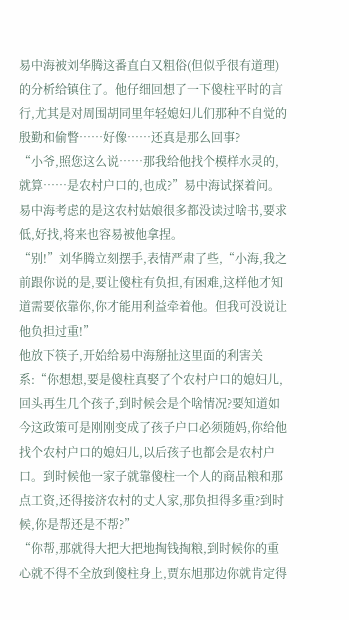易中海被刘华腾这番直白又粗俗(但似乎很有道理)的分析给镇住了。他仔细回想了一下傻柱平时的言行,尤其是对周围胡同里年轻媳妇儿们那种不自觉的殷勤和偷瞥……好像……还真是那么回事?
“小爷,照您这么说……那我给他找个模样水灵的,就算……是农村户口的,也成?”易中海试探着问。易中海考虑的是这农村姑娘很多都没读过啥书,要求低,好找,将来也容易被他拿捏。
“别!”刘华腾立刻摆手,表情严肃了些,“小海,我之前跟你说的是,要让傻柱有负担,有困难,这样他才知道需要依靠你,你才能用利益牵着他。但我可没说让他负担过重!”
他放下筷子,开始给易中海掰扯这里面的利害关系:“你想想,要是傻柱真娶了个农村户口的媳妇儿,回头再生几个孩子,到时候会是个啥情况?要知道如今这政策可是刚刚变成了孩子户口必须随妈,你给他找个农村户口的媳妇儿,以后孩子也都会是农村户口。到时候他一家子就靠傻柱一个人的商品粮和那点工资,还得接济农村的丈人家,那负担得多重?到时候,你是帮还是不帮?”
“你帮,那就得大把大把地掏钱掏粮,到时候你的重心就不得不全放到傻柱身上,贾东旭那边你就肯定得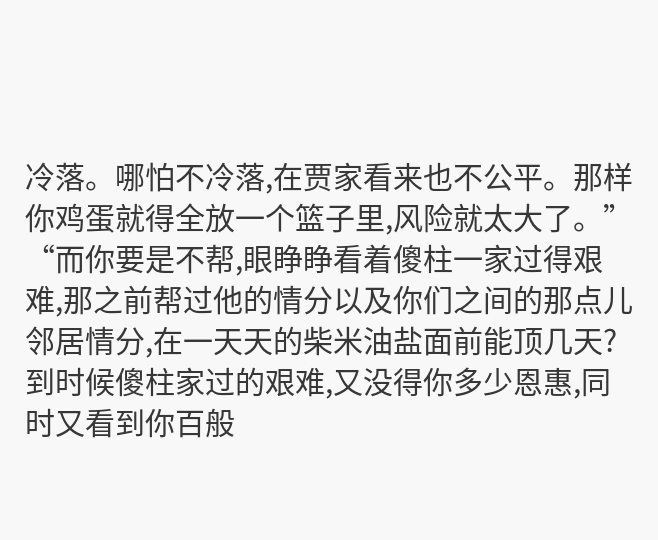冷落。哪怕不冷落,在贾家看来也不公平。那样你鸡蛋就得全放一个篮子里,风险就太大了。”
“而你要是不帮,眼睁睁看着傻柱一家过得艰难,那之前帮过他的情分以及你们之间的那点儿邻居情分,在一天天的柴米油盐面前能顶几天?到时候傻柱家过的艰难,又没得你多少恩惠,同时又看到你百般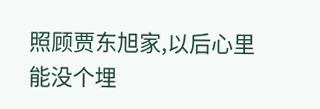照顾贾东旭家,以后心里能没个埋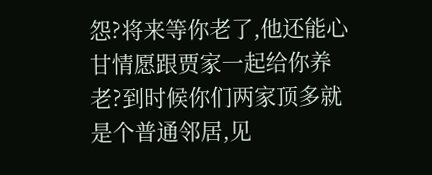怨?将来等你老了,他还能心甘情愿跟贾家一起给你养老?到时候你们两家顶多就是个普通邻居,见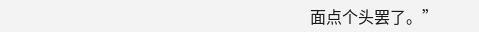面点个头罢了。”